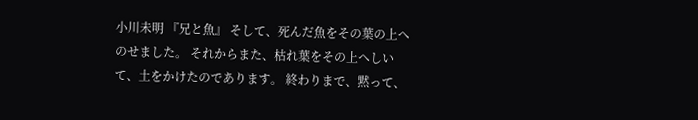小川未明 『兄と魚』 そして、死んだ魚をその葉の上へのせました。 それからまた、枯れ葉をその上へしいて、土をかけたのであります。 終わりまで、黙って、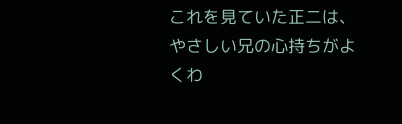これを見ていた正二は、やさしい兄の心持ちがよくわ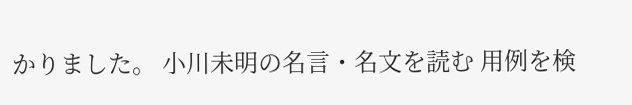かりました。 小川未明の名言・名文を読む 用例を検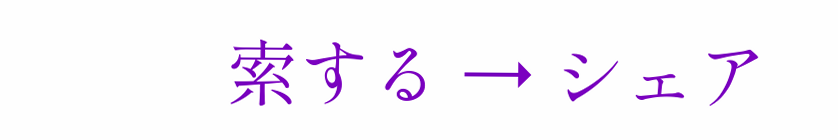索する → シェア